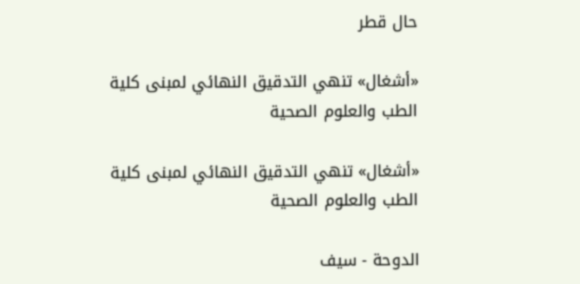حال قطر

«أشغال» تنهي التدقيق النهائي لمبنى كلية الطب والعلوم الصحية

«أشغال» تنهي التدقيق النهائي لمبنى كلية الطب والعلوم الصحية

الدوحة - سيف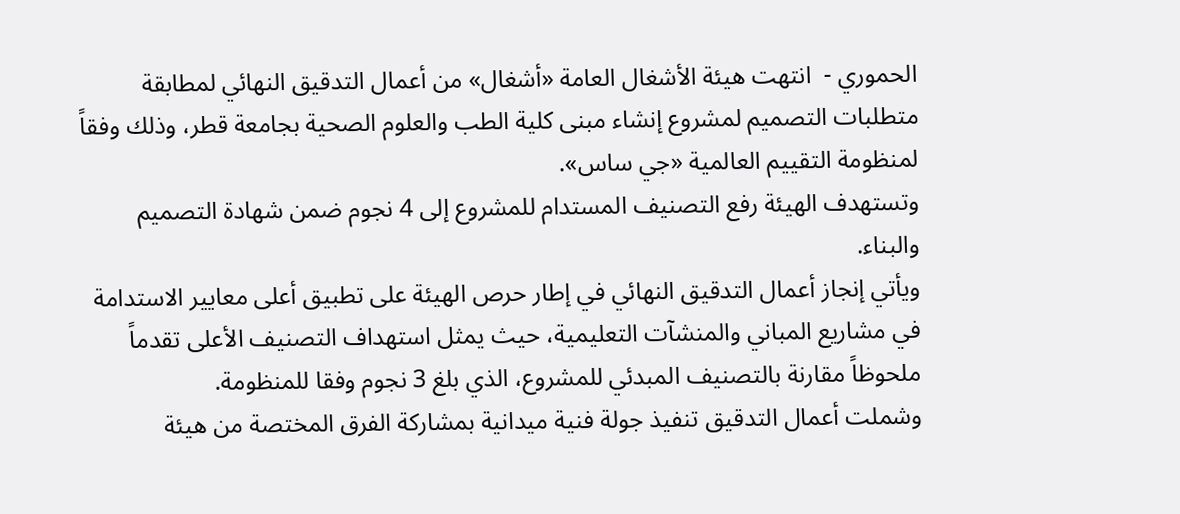الحموري -  انتهت هيئة الأشغال العامة «أشغال» من أعمال التدقيق النهائي لمطابقة متطلبات التصميم لمشروع إنشاء مبنى كلية الطب والعلوم الصحية بجامعة قطر، وذلك وفقاً لمنظومة التقييم العالمية «جي ساس».
وتستهدف الهيئة رفع التصنيف المستدام للمشروع إلى 4 نجوم ضمن شهادة التصميم والبناء.
ويأتي إنجاز أعمال التدقيق النهائي في إطار حرص الهيئة على تطبيق أعلى معايير الاستدامة في مشاريع المباني والمنشآت التعليمية، حيث يمثل استهداف التصنيف الأعلى تقدماً ملحوظاً مقارنة بالتصنيف المبدئي للمشروع، الذي بلغ 3 نجوم وفقا للمنظومة.
وشملت أعمال التدقيق تنفيذ جولة فنية ميدانية بمشاركة الفرق المختصة من هيئة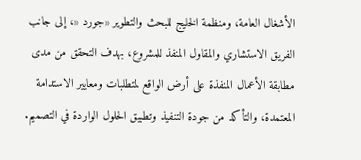الأشغال العامة، ومنظمة الخليج للبحث والتطوير «جورد «، إلى جانب الفريق الاستشاري والمقاول المنفذ للمشروع، بهدف التحقق من مدى مطابقة الأعمال المنفذة على أرض الواقع لمتطلبات ومعايير الاستدامة المعتمدة، والتأكد من جودة التنفيذ وتطبيق الحلول الواردة في التصميم.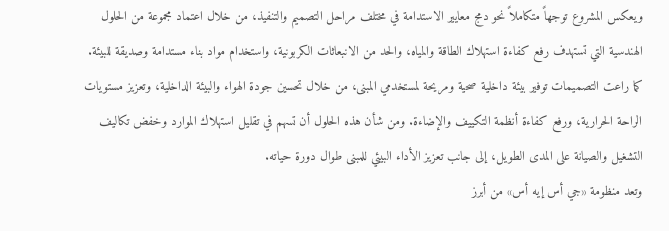ويعكس المشروع توجهاً متكاملاً نحو دمج معايير الاستدامة في مختلف مراحل التصميم والتنفيذ، من خلال اعتماد مجموعة من الحلول الهندسية التي تستهدف رفع كفاءة استهلاك الطاقة والمياه، والحد من الانبعاثات الكربونية، واستخدام مواد بناء مستدامة وصديقة للبيئة.
كما راعت التصميمات توفير بيئة داخلية صحية ومريحة لمستخدمي المبنى، من خلال تحسين جودة الهواء والبيئة الداخلية، وتعزيز مستويات الراحة الحرارية، ورفع كفاءة أنظمة التكييف والإضاءة. ومن شأن هذه الحلول أن تسهم في تقليل استهلاك الموارد وخفض تكاليف التشغيل والصيانة على المدى الطويل، إلى جانب تعزيز الأداء البيئي للمبنى طوال دورة حياته.
وتعد منظومة «جي أس إيه أس» من أبرز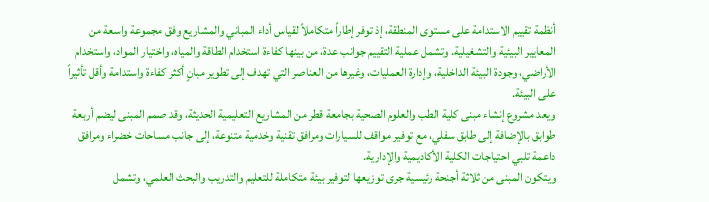أنظمة تقييم الاستدامة على مستوى المنطقة، إذ توفر إطاراً متكاملاً لقياس أداء المباني والمشاريع وفق مجموعة واسعة من المعايير البيئية والتشغيلية. وتشمل عملية التقييم جوانب عدة، من بينها كفاءة استخدام الطاقة والمياه، واختيار المواد، واستخدام الأراضي، وجودة البيئة الداخلية، وإدارة العمليات، وغيرها من العناصر التي تهدف إلى تطوير مبانٍ أكثر كفاءة واستدامة وأقل تأثيراً على البيئة.
ويعد مشروع إنشاء مبنى كلية الطب والعلوم الصحية بجامعة قطر من المشاريع التعليمية الحديثة، وقد صمم المبنى ليضم أربعة طوابق بالإضافة إلى طابق سفلي، مع توفير مواقف للسيارات ومرافق تقنية وخدمية متنوعة، إلى جانب مساحات خضراء ومرافق داعمة تلبي احتياجات الكلية الأكاديمية والإدارية.
ويتكون المبنى من ثلاثة أجنحة رئيسية جرى توزيعها لتوفير بيئة متكاملة للتعليم والتدريب والبحث العلمي، وتشمل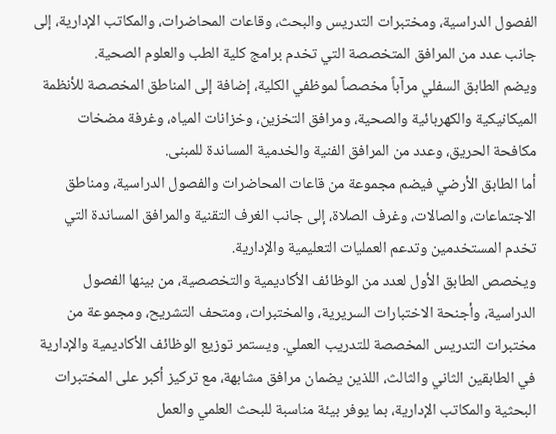الفصول الدراسية، ومختبرات التدريس والبحث، وقاعات المحاضرات، والمكاتب الإدارية، إلى جانب عدد من المرافق المتخصصة التي تخدم برامج كلية الطب والعلوم الصحية.
ويضم الطابق السفلي مرآباً مخصصاً لموظفي الكلية، إضافة إلى المناطق المخصصة للأنظمة الميكانيكية والكهربائية والصحية، ومرافق التخزين، وخزانات المياه، وغرفة مضخات مكافحة الحريق، وعدد من المرافق الفنية والخدمية المساندة للمبنى.
أما الطابق الأرضي فيضم مجموعة من قاعات المحاضرات والفصول الدراسية، ومناطق الاجتماعات، والصالات، وغرف الصلاة، إلى جانب الغرف التقنية والمرافق المساندة التي تخدم المستخدمين وتدعم العمليات التعليمية والإدارية.
ويخصص الطابق الأول لعدد من الوظائف الأكاديمية والتخصصية، من بينها الفصول الدراسية، وأجنحة الاختبارات السريرية، والمختبرات، ومتحف التشريح، ومجموعة من مختبرات التدريس المخصصة للتدريب العملي. ويستمر توزيع الوظائف الأكاديمية والإدارية في الطابقين الثاني والثالث، اللذين يضمان مرافق مشابهة، مع تركيز أكبر على المختبرات البحثية والمكاتب الإدارية، بما يوفر بيئة مناسبة للبحث العلمي والعمل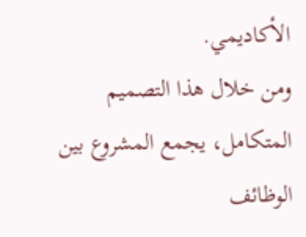الأكاديمي.
ومن خلال هذا التصميم المتكامل، يجمع المشروع بين الوظائف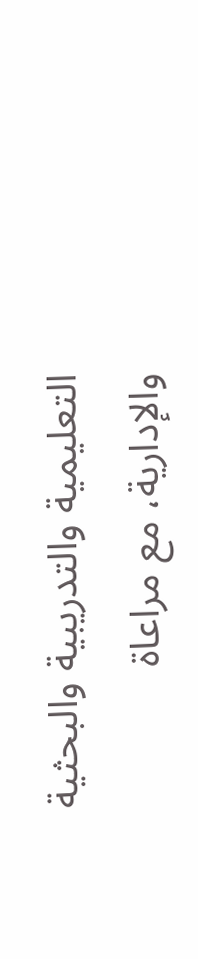التعليمية والتدريبية والبحثية والإدارية، مع مراعاة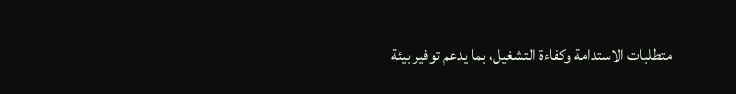متطلبات الاستدامة وكفاءة التشغيل، بما يدعم توفير بيئة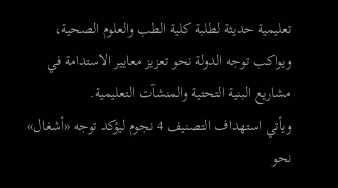تعليمية حديثة لطلبة كلية الطب والعلوم الصحية، ويواكب توجه الدولة نحو تعزيز معايير الاستدامة في مشاريع البنية التحتية والمنشآت التعليمية.
ويأتي استهداف التصنيف 4 نجوم ليؤكد توجه «أشغال» نحو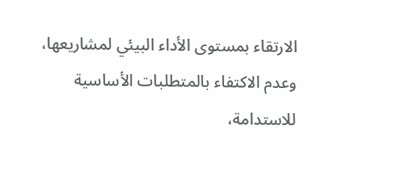الارتقاء بمستوى الأداء البيئي لمشاريعها، وعدم الاكتفاء بالمتطلبات الأساسية للاستدامة،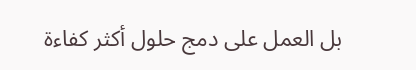بل العمل على دمج حلول أكثر كفاءة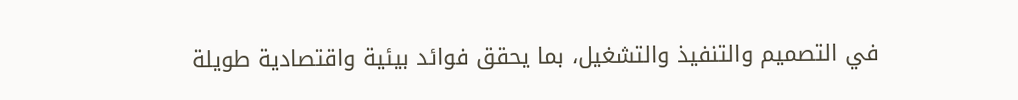في التصميم والتنفيذ والتشغيل، بما يحقق فوائد بيئية واقتصادية طويلة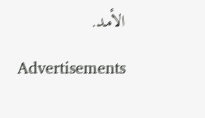الأمد.

Advertisements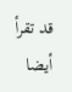قد تقرأ أيضا